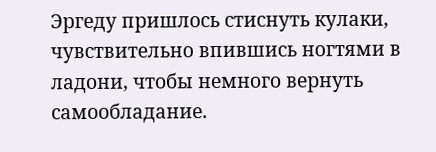Эргеду пришлось стиснуть кулаки, чувствительно впившись ногтями в ладони, чтобы немного вернуть самообладание.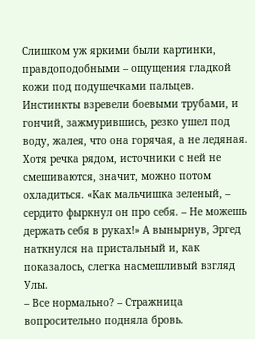Слишком уж яркими были картинки, правдоподобными – ощущения гладкой кожи под подушечками пальцев. Инстинкты взревели боевыми трубами, и гончий, зажмурившись, резко ушел под воду, жалея, что она горячая, а не ледяная. Хотя речка рядом, источники с ней не смешиваются, значит, можно потом охладиться. «Как мальчишка зеленый, – сердито фыркнул он про себя. – Не можешь держать себя в руках!» А вынырнув, Эргед наткнулся на пристальный и, как показалось, слегка насмешливый взгляд Улы.
– Все нормально? – Стражница вопросительно подняла бровь.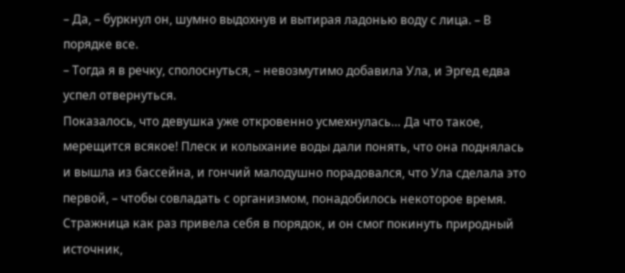– Да, – буркнул он, шумно выдохнув и вытирая ладонью воду с лица. – В порядке все.
– Тогда я в речку, сполоснуться, – невозмутимо добавила Ула, и Эргед едва успел отвернуться.
Показалось, что девушка уже откровенно усмехнулась… Да что такое, мерещится всякое! Плеск и колыхание воды дали понять, что она поднялась и вышла из бассейна, и гончий малодушно порадовался, что Ула сделала это первой, – чтобы совладать с организмом, понадобилось некоторое время. Стражница как раз привела себя в порядок, и он смог покинуть природный источник,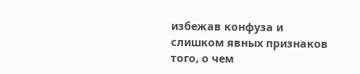избежав конфуза и слишком явных признаков того, о чем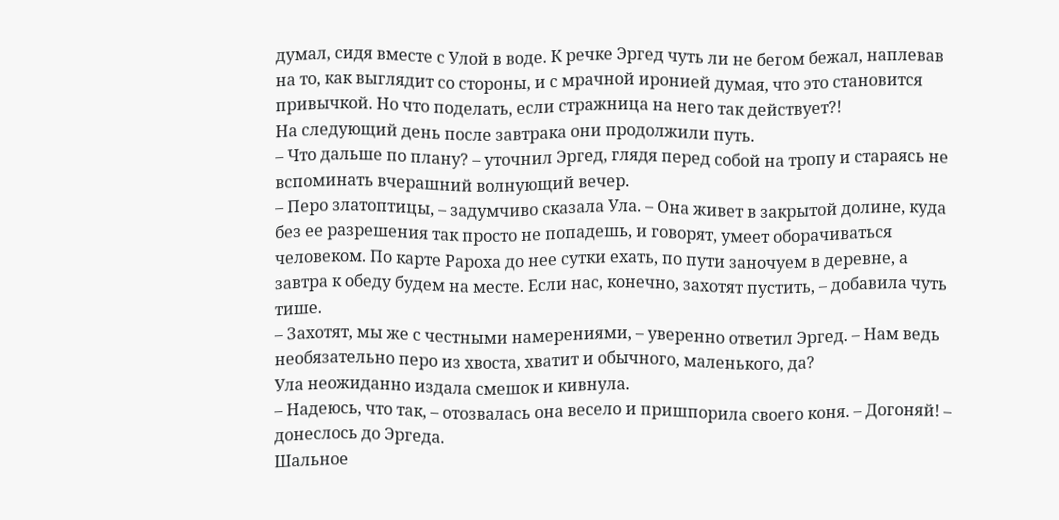думал, сидя вместе с Улой в воде. К речке Эргед чуть ли не бегом бежал, наплевав на то, как выглядит со стороны, и с мрачной иронией думая, что это становится привычкой. Но что поделать, если стражница на него так действует?!
На следующий день после завтрака они продолжили путь.
– Что дальше по плану? – уточнил Эргед, глядя перед собой на тропу и стараясь не вспоминать вчерашний волнующий вечер.
– Перо златоптицы, – задумчиво сказала Ула. – Она живет в закрытой долине, куда без ее разрешения так просто не попадешь, и говорят, умеет оборачиваться человеком. По карте Рароха до нее сутки ехать, по пути заночуем в деревне, а завтра к обеду будем на месте. Если нас, конечно, захотят пустить, – добавила чуть тише.
– Захотят, мы же с честными намерениями, – уверенно ответил Эргед. – Нам ведь необязательно перо из хвоста, хватит и обычного, маленького, да?
Ула неожиданно издала смешок и кивнула.
– Надеюсь, что так, – отозвалась она весело и пришпорила своего коня. – Догоняй! – донеслось до Эргеда.
Шальное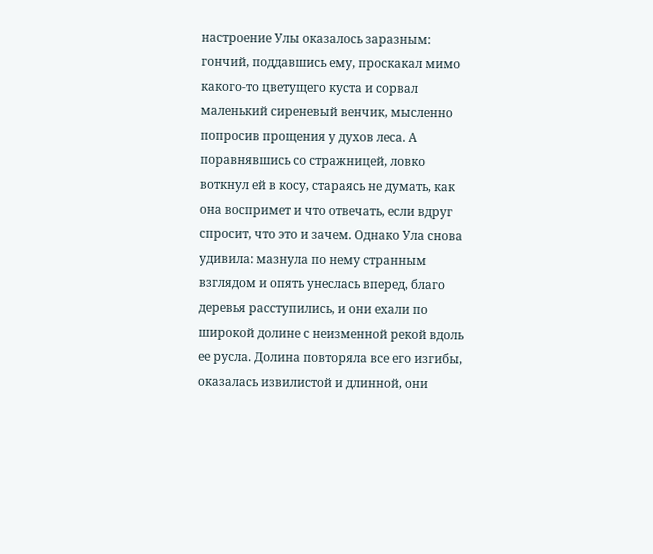настроение Улы оказалось заразным: гончий, поддавшись ему, проскакал мимо какого-то цветущего куста и сорвал маленький сиреневый венчик, мысленно попросив прощения у духов леса. А поравнявшись со стражницей, ловко воткнул ей в косу, стараясь не думать, как она воспримет и что отвечать, если вдруг спросит, что это и зачем. Однако Ула снова удивила: мазнула по нему странным взглядом и опять унеслась вперед, благо деревья расступились, и они ехали по широкой долине с неизменной рекой вдоль ее русла. Долина повторяла все его изгибы, оказалась извилистой и длинной, они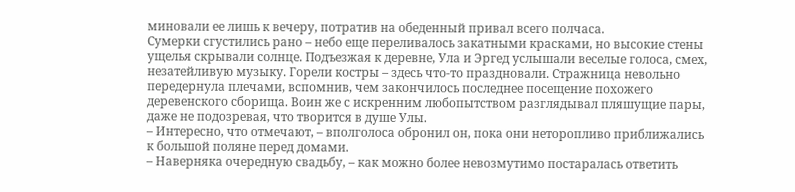миновали ее лишь к вечеру, потратив на обеденный привал всего полчаса.
Сумерки сгустились рано – небо еще переливалось закатными красками, но высокие стены ущелья скрывали солнце. Подъезжая к деревне, Ула и Эргед услышали веселые голоса, смех, незатейливую музыку. Горели костры – здесь что-то праздновали. Стражница невольно передернула плечами, вспомнив, чем закончилось последнее посещение похожего деревенского сборища. Воин же с искренним любопытством разглядывал пляшущие пары, даже не подозревая, что творится в душе Улы.
– Интересно, что отмечают, – вполголоса обронил он, пока они неторопливо приближались к большой поляне перед домами.
– Наверняка очередную свадьбу, – как можно более невозмутимо постаралась ответить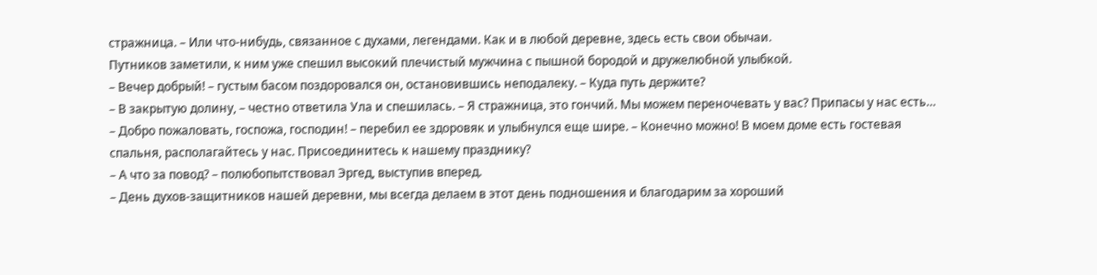стражница. – Или что-нибудь, связанное с духами, легендами. Как и в любой деревне, здесь есть свои обычаи.
Путников заметили, к ним уже спешил высокий плечистый мужчина с пышной бородой и дружелюбной улыбкой.
– Вечер добрый! – густым басом поздоровался он, остановившись неподалеку. – Куда путь держите?
– В закрытую долину, – честно ответила Ула и спешилась. – Я стражница, это гончий. Мы можем переночевать у вас? Припасы у нас есть…
– Добро пожаловать, госпожа, господин! – перебил ее здоровяк и улыбнулся еще шире. – Конечно можно! В моем доме есть гостевая спальня, располагайтесь у нас. Присоединитесь к нашему празднику?
– А что за повод? – полюбопытствовал Эргед, выступив вперед.
– День духов-защитников нашей деревни, мы всегда делаем в этот день подношения и благодарим за хороший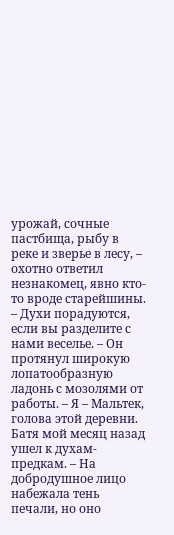урожай, сочные пастбища, рыбу в реке и зверье в лесу, – охотно ответил незнакомец, явно кто-то вроде старейшины. – Духи порадуются, если вы разделите с нами веселье. – Он протянул широкую лопатообразную ладонь с мозолями от работы. – Я – Мальтек, голова этой деревни. Батя мой месяц назад ушел к духам-предкам. – На добродушное лицо набежала тень печали, но оно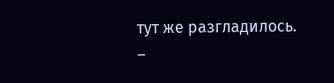тут же разгладилось.
–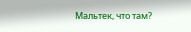Мальтек, что там?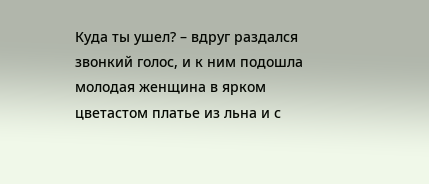Куда ты ушел? – вдруг раздался звонкий голос, и к ним подошла молодая женщина в ярком цветастом платье из льна и с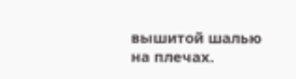вышитой шалью на плечах.